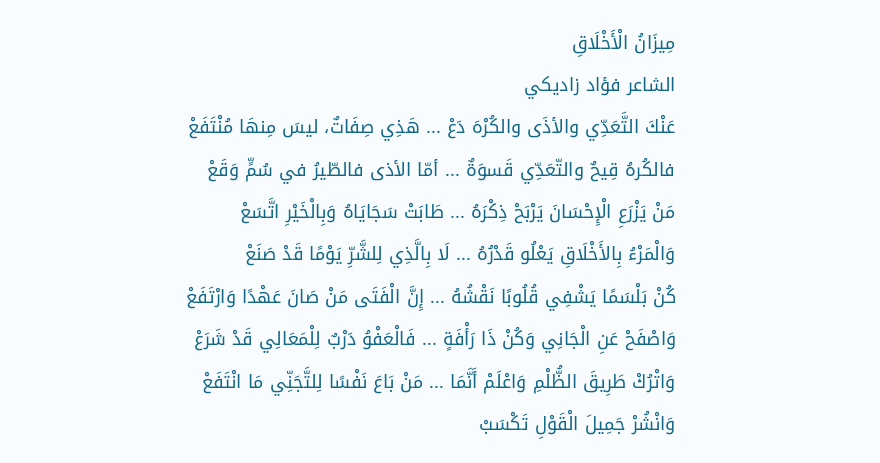مِيزَانُ الْأَخْلَاقِ
الشاعر فؤاد زاديكي
عَنْكَ التَّعَدِّي والأذَى والكُرْهَ دَعْ ... هَذِي صِفَاتٌ، ليسَ مِنهَا مُنْتَفَعْ
فالكُرهُ قِيحٌ والتّعَدِّي قَسوَةٌ ... أمّا الأذى فالطّيرُ في سُمٍّ وَقَعْ
مَنْ يَزْرَعِ الْإِحْسَانَ يَرْبَحْ ذِكْرَهُ ... طَابَتْ سَجَايَاهُ وَبِالْخَيْرِ اتَّسَعْ
وَالْمَرْءُ بِالأَخْلَاقِ يَعْلُو قَدْرُهُ ... لَا بِالَّذِي لِلشَّرِّ يَوْمًا قَدْ صَنَعْ
كُنْ بَلْسَمًا يَشْفِي قُلُوبًا نَقْشُهُ ... إِنَّ الْفَتَى مَنْ صَانَ عَهْدًا وَارْتَفَعْ
وَاصْفَحْ عَنِ الْجَانِي وَكُنْ ذَا رَأْفَةٍ ... فَالْعَفْوُ دَرْبٌ لِلْمَعَالِي قَدْ شَرَعْ
وَاتْرُكْ طَرِيقَ الظُّلْمِ وَاعْلَمْ أَنَّمَا ... مَنْ بَاعَ نَفْسًا لِلتَّجَنِّي مَا انْتَفَعْ
وَانْشُرْ جَمِيلَ الْقَوْلِ تَكْسَبْ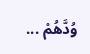وُدَّهُمْ ...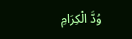وُدَّ الْكِرَامِ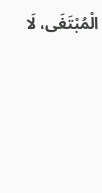الْمُبْتَغَى، لَا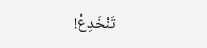تَنْخَدِعْ!